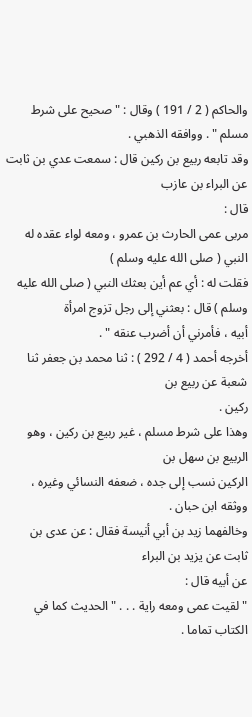والحاكم ( 2 / 191 ) وقال : " صحيح على شرط مسلم " . ووافقه الذهبي .
وقد تابعه ربيع بن ركين قال : سمعت عدي بن ثابت عن البراء بن عازب
قال :
مربى عمى الحارث بن عمرو ، ومعه لواء عقده له النبي ( صلى الله عليه وسلم )
فقلت له : أي عم أين بعثك النبي ( صلى الله عليه وسلم ) قال : بعثني إلى رجل تزوج امرأة
أبيه ، فأمرني أن أضرب عنقه " .
أخرجه أحمد ( 4 / 292 ) : ثنا محمد بن جعفر ثنا شعبة عن ربيع بن
ركين .
وهذا على شرط مسلم ، غير ربيع بن ركين ، وهو الربيع بن سهل بن
الركين نسب إلى جده ، ضعفه النسائي وغيره ، ووثقه ابن حبان .
وخالفهما زيد بن أبي أنيسة فقال : عن عدى بن ثابت عن يزيد بن البراء
عن أبيه قال :
" لقيت عمى ومعه راية . . . " الحديث كما في الكتاب تماما .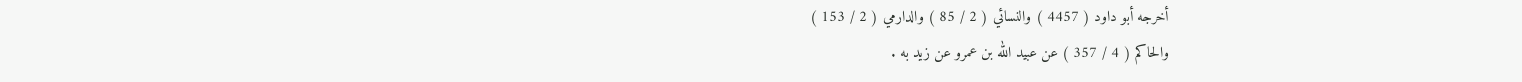أخرجه أبو داود ( 4457 ) والنسائي ( 2 / 85 ) والدارمي ( 2 / 153 )
والحاكم ( 4 / 357 ) عن عبيد الله بن عمرو عن زيد به .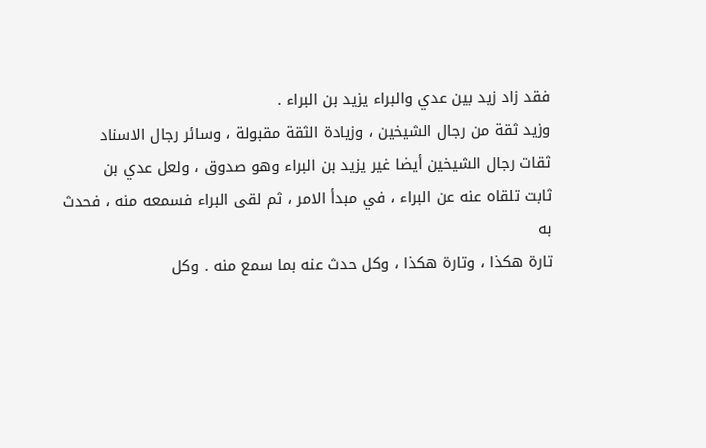فقد زاد زيد بين عدي والبراء يزيد بن البراء .
وزيد ثقة من رجال الشيخين ، وزيادة الثقة مقبولة ، وسائر رجال الاسناد
ثقات رجال الشيخين أيضا غير يزيد بن البراء وهو صدوق ، ولعل عدي بن
ثابت تلقاه عنه عن البراء ، في مبدأ الامر ، ثم لقى البراء فسمعه منه ، فحدث به
تارة هكذا ، وتارة هكذا ، وكل حدث عنه بما سمع منه . وكل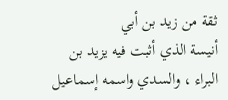ثقة من زيد بن أبي
أنيسة الذي أثبت فيه يزيد بن البراء ، والسدي واسمه إسماعيل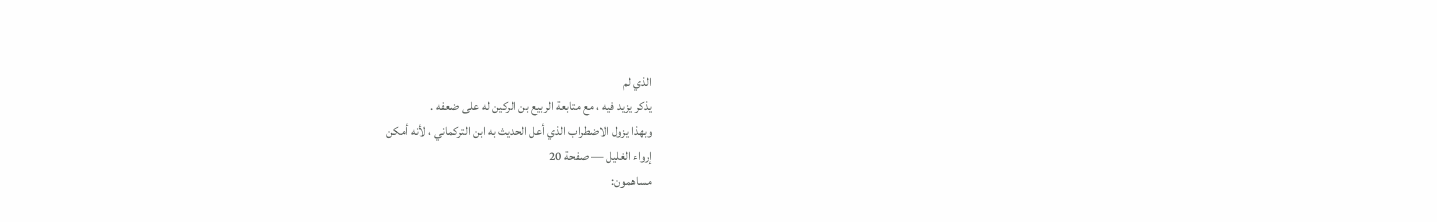الذي لم
يذكر يزيد فيه ، مع متابعة الربيع بن الركين له على ضعفه .
وبهذا يزول الاضطراب الذي أعل الحديث به ابن التركماني ، لأنه أمكن
إرواء الغليل — صفحة 20
مساهمون: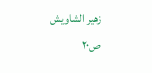زهير الشاويش
ص٢٠